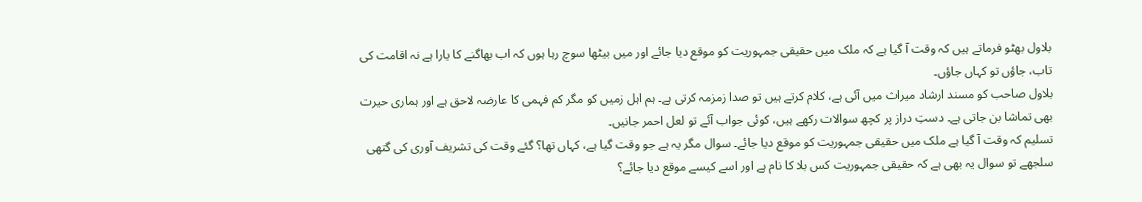بلاول بھٹو فرماتے ہیں کہ وقت آ گیا ہے کہ ملک میں حقیقی جمہوریت کو موقع دیا جائے اور میں بیٹھا سوچ رہا ہوں کہ اب بھاگنے کا یارا ہے نہ اقامت کی تاب، جاؤں تو کہاں جاؤں۔
بلاول صاحب کو مسند ارشاد میراث میں آئی ہے، کلام کرتے ہیں تو صدا زمزمہ کرتی ہے۔ ہم اہل زمیں کو مگر کم فہمی کا عارضہ لاحق ہے اور ہماری حیرت بھی تماشا بن جاتی ہے۔ دستِ دراز پر کچھ سوالات رکھے ہیں، کوئی جواب آئے تو لعل احمر جانیں۔
تسلیم کہ وقت آ گیا ہے ملک میں حقیقی جمہوریت کو موقع دیا جائے۔ سوال مگر یہ ہے جو وقت گیا ہے، کہاں تھا؟ گئے وقت کی تشریف آوری کی گتھی سلجھے تو سوال یہ بھی ہے کہ حقیقی جمہوریت کس بلا کا نام ہے اور اسے کیسے موقع دیا جائے؟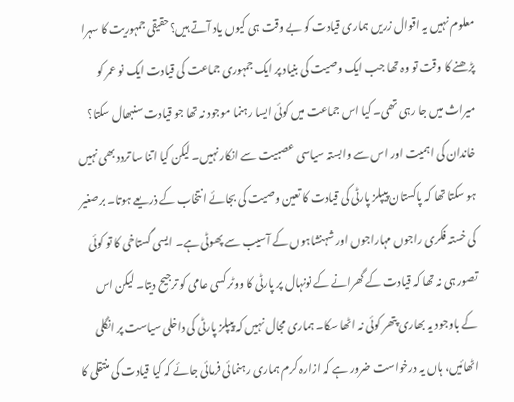معلوم نہیں یہ اقوال زریں ہماری قیادت کو بے وقت ہی کیوں یاد آتے ہیں؟حقیقی جمہوریت کا سہرا پڑھنے کا وقت تو وہ تھا جب ایک وصیت کی بنیاد پر ایک جمہوری جماعت کی قیادت ایک نو عمر کو میراث میں جا رہی تھی۔ کیا اس جماعت میں کوئی ایسا رہنما موجود نہ تھا جو قیادت سنبھال سکتا؟
خاندان کی اہمیت اور اس سے وابستہ سیاسی عصبیت سے انکار نہیں۔ لیکن کیا اتنا سا تردد بھی نہیں ہو سکتا تھا کہ پاکستان پیپلز پارٹی کی قیادت کا تعین وصیت کی بجائے انتخاب کے ذریعے ہوتا۔ برصغیر کی خستہ فکری راجوں مہاراجوں اور شہنشاہوں کے آسیب سے پھوٹی ہے۔ ایسی گستاخی کا تو کوئی تصور ہی نہ تھا کہ قیادت کے گھرانے کے نونہال پر پارٹی کا ووٹر کسی عامی کو ترجیح دیتا۔ لیکن اس کے باوجود یہ بھاری پتھر کوئی نہ اٹھا سکا۔ ہماری مجال نہیں کہ پیپلز پارٹی کی داخلی سیاست پر انگلی اٹھائیں، ہاں یہ درخواست ضرور ہے کہ ازارہ کرم ہماری رہنمائی فرمائی جائے کہ کیا قیادت کی منتقلی کا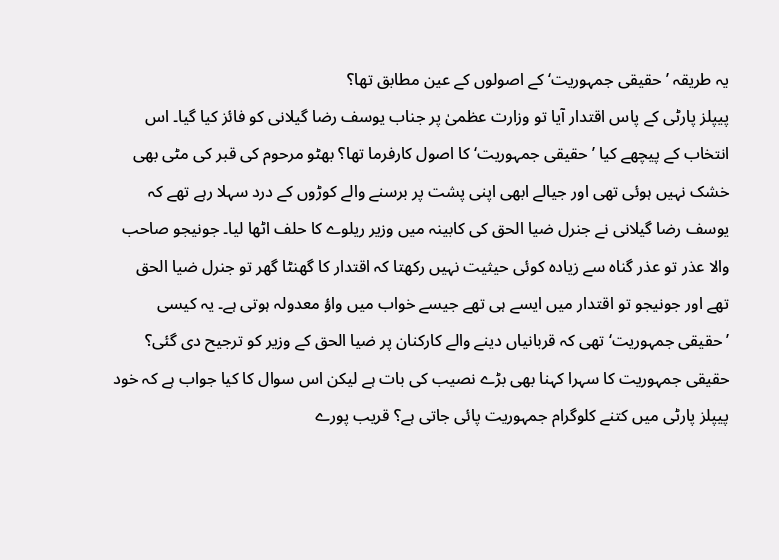یہ طریقہ ’حقیقی جمہوریت‘ کے اصولوں کے عین مطابق تھا؟
پیپلز پارٹی کے پاس اقتدار آیا تو وزارت عظمیٰ پر جناب یوسف رضا گیلانی کو فائز کیا گیا۔ اس انتخاب کے پیچھے کیا ’حقیقی جمہوریت‘ کا اصول کارفرما تھا؟ بھٹو مرحوم کی قبر کی مٹی بھی خشک نہیں ہوئی تھی اور جیالے ابھی اپنی پشت پر برسنے والے کوڑوں کے درد سہلا رہے تھے کہ یوسف رضا گیلانی نے جنرل ضیا الحق کی کابینہ میں وزیر ریلوے کا حلف اٹھا لیا۔ جونیجو صاحب والا عذر تو عذر گناہ سے زیادہ کوئی حیثیت نہیں رکھتا کہ اقتدار کا گھنٹا گھر تو جنرل ضیا الحق تھے اور جونیجو تو اقتدار میں ایسے ہی تھے جیسے خواب میں واؤ معدولہ ہوتی ہے۔ یہ کیسی ’حقیقی جمہوریت‘ تھی کہ قربانیاں دینے والے کارکنان پر ضیا الحق کے وزیر کو ترجیح دی گئی؟
حقیقی جمہوریت کا سہرا کہنا بھی بڑے نصیب کی بات ہے لیکن اس سوال کا کیا جواب ہے کہ خود پیپلز پارٹی میں کتنے کلوگرام جمہوریت پائی جاتی ہے؟ قریب پورے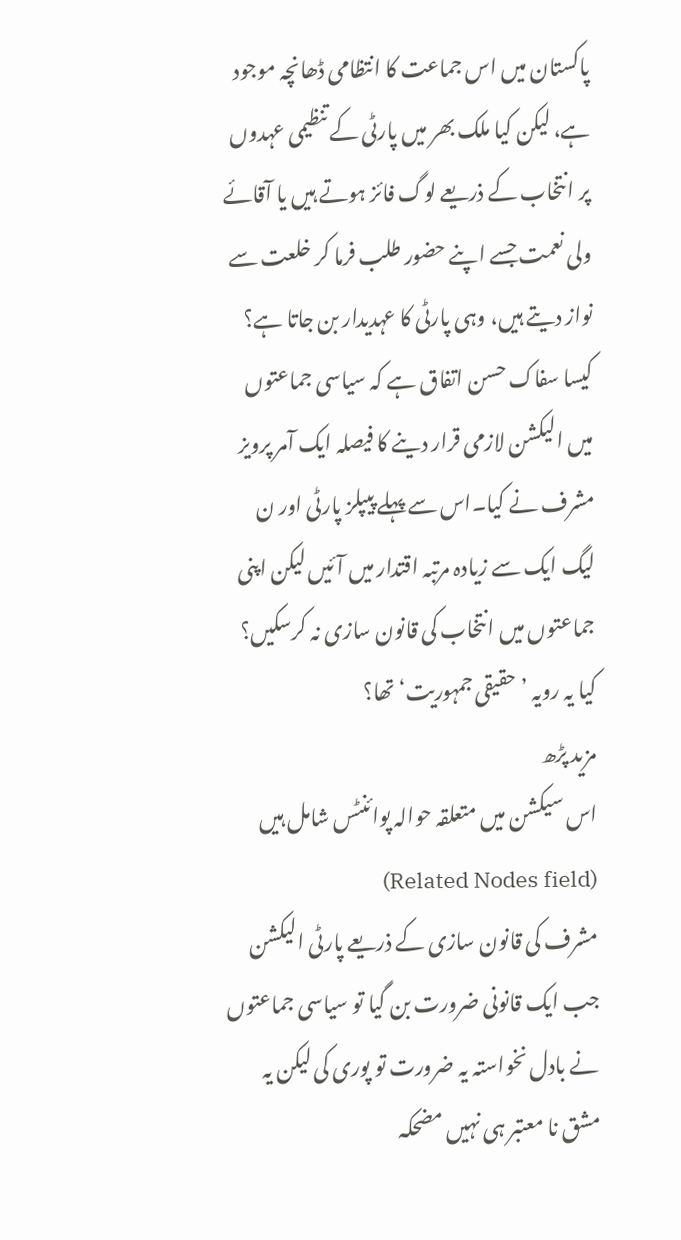پاکستان میں اس جماعت کا انتظامی ڈھانچہ موجود ہے، لیکن کیا ملک بھر میں پارٹی کے تنظیمی عہدوں پر انتخاب کے ذریعے لوگ فائز ہوتے ہیں یا آقائے ولی نعمت جسے اپنے حضور طلب فرما کر خلعت سے نواز دیتے ہیں، وہی پارٹی کا عہدیدار بن جاتا ہے؟
کیسا سفاک حسن اتفاق ہے کہ سیاسی جماعتوں میں الیکشن لازمی قرار دینے کا فیصلہ ایک آمر پرویز مشرف نے کیا۔اس سے پہلے پیپلز پارٹی اور ن لیگ ایک سے زیادہ مرتبہ اقتدار میں آئیں لیکن اپنی جماعتوں میں انتخاب کی قانون سازی نہ کرسکیں؟ کیا یہ رویہ ’حقیقی جمہوریت‘ تھا؟
مزید پڑھ
اس سیکشن میں متعلقہ حوالہ پوائنٹس شامل ہیں (Related Nodes field)
مشرف کی قانون سازی کے ذریعے پارٹی الیکشن جب ایک قانونی ضرورت بن گیا تو سیاسی جماعتوں نے بادل نخواستہ یہ ضرورت تو پوری کی لیکن یہ مشق نا معتبر ہی نہیں مضحکہ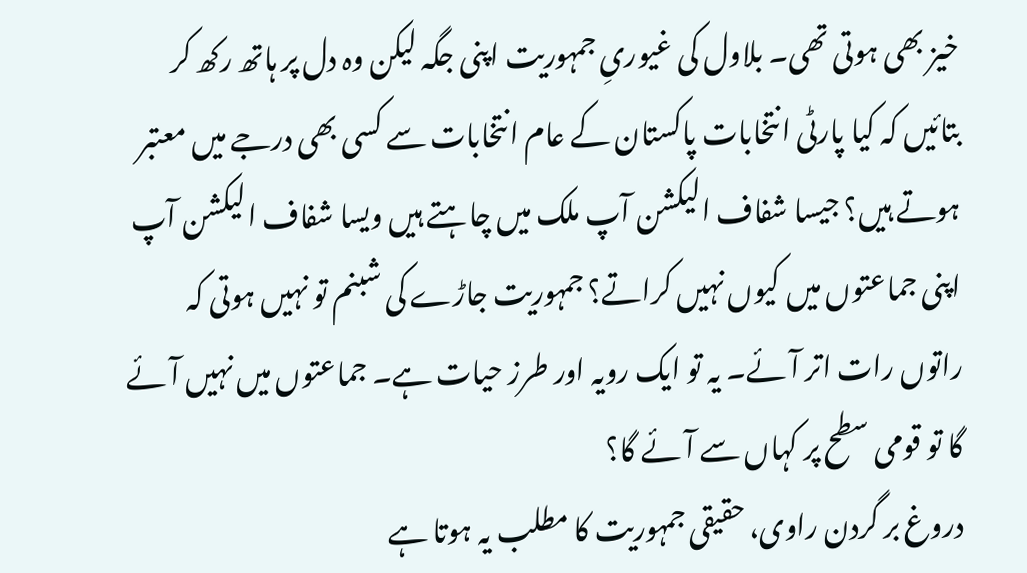خیز بھی ہوتی تھی۔ بلاول کی غیوریِ جمہوریت اپنی جگہ لیکن وہ دل پر ہاتھ رکھ کر بتائیں کہ کیا پارٹی انتخابات پاکستان کے عام انتخابات سے کسی بھی درجے میں معتبر ہوتے ہیں؟ جیسا شفاف الیکشن آپ ملک میں چاہتے ہیں ویسا شفاف الیکشن آپ اپنی جماعتوں میں کیوں نہیں کراتے؟ جمہوریت جاڑے کی شبنم تو نہیں ہوتی کہ راتوں رات اتر آئے۔ یہ تو ایک رویہ اور طرز حیات ہے۔ جماعتوں میں نہیں آئے گا تو قومی سطح پر کہاں سے آئے گا؟
دروغ بر گردن راوی، حقیقی جمہوریت کا مطلب یہ ہوتا ہے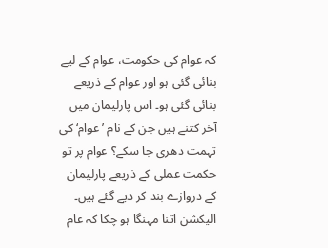کہ عوام کی حکومت، عوام کے لیے بنائی گئی ہو اور عوام کے ذریعے بنائی گئی ہو۔ اس پارلیمان میں آخر کتنے ہیں جن کے نام ’عوام‘ کی تہمت دھری جا سکے؟ عوام پر تو حکمت عملی کے ذریعے پارلیمان کے دروازے بند کر دیے گئے ہیں۔ الیکشن اتنا مہنگا ہو چکا کہ عام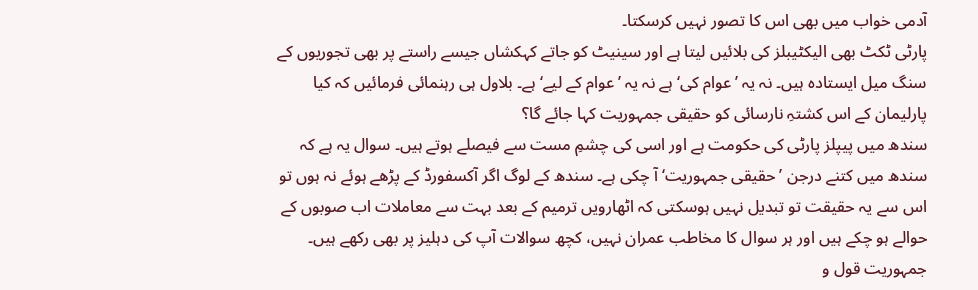آدمی خواب میں بھی اس کا تصور نہیں کرسکتا۔
پارٹی ٹکٹ بھی الیکٹیبلز کی بلائیں لیتا ہے اور سینیٹ کو جاتے کہکشاں جیسے راستے پر بھی تجوریوں کے سنگ میل ایستادہ ہیں۔ نہ یہ ’عوام کی‘ہے نہ یہ ’عوام کے لیے‘ ہے۔ بلاول ہی رہنمائی فرمائیں کہ کیا پارلیمان کے اس کشتہِ نارسائی کو حقیقی جمہوریت کہا جائے گا؟
سندھ میں پیپلز پارٹی کی حکومت ہے اور اسی کی چشمِ مست سے فیصلے ہوتے ہیں۔ سوال یہ ہے کہ سندھ میں کتنے درجن ’حقیقی جمہوریت‘ آ چکی ہے۔ سندھ کے لوگ اگر آکسفورڈ کے پڑھے ہوئے نہ ہوں تو اس سے یہ حقیقت تو تبدیل نہیں ہوسکتی کہ اٹھارویں ترمیم کے بعد بہت سے معاملات اب صوبوں کے حوالے ہو چکے ہیں اور ہر سوال کا مخاطب عمران نہیں، کچھ سوالات آپ کی دہلیز پر بھی رکھے ہیں۔
جمہوریت قول و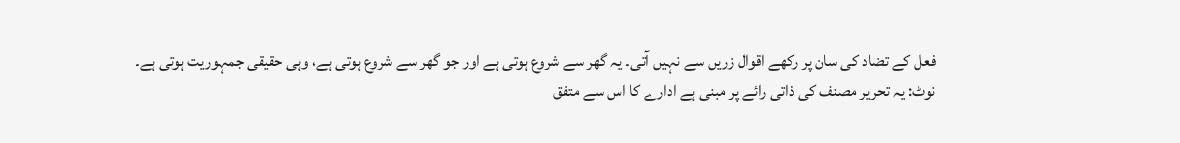فعل کے تضاد کی سان پر رکھے اقوال زریں سے نہیں آتی۔ یہ گھر سے شروع ہوتی ہے اور جو گھر سے شروع ہوتی ہے، وہی حقیقی جمہوریت ہوتی ہے۔
نوٹ: یہ تحریر مصنف کی ذاتی رائے پر مبنی ہے ادارے کا اس سے متفق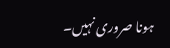ہونا صروری نہیں۔